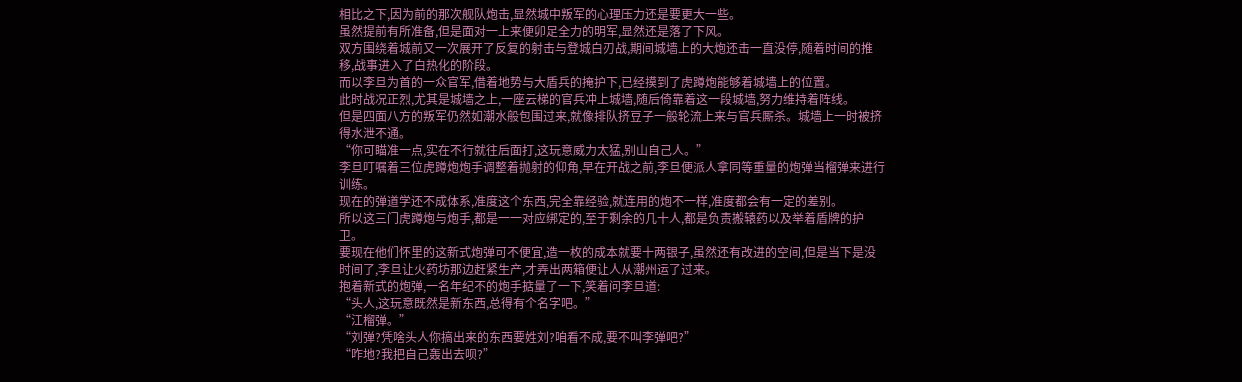相比之下,因为前的那次舰队炮击,显然城中叛军的心理压力还是要更大一些。
虽然提前有所准备,但是面对一上来便卯足全力的明军,显然还是落了下风。
双方围绕着城前又一次展开了反复的射击与登城白刃战,期间城墙上的大炮还击一直没停,随着时间的推移,战事进入了白热化的阶段。
而以李旦为首的一众官军,借着地势与大盾兵的掩护下,已经摸到了虎蹲炮能够着城墙上的位置。
此时战况正烈,尤其是城墙之上,一座云梯的官兵冲上城墙,随后倚靠着这一段城墙,努力维持着阵线。
但是四面八方的叛军仍然如潮水般包围过来,就像排队挤豆子一般轮流上来与官兵厮杀。城墙上一时被挤得水泄不通。
“你可瞄准一点,实在不行就往后面打,这玩意威力太猛,别山自己人。”
李旦叮嘱着三位虎蹲炮炮手调整着抛射的仰角,早在开战之前,李旦便派人拿同等重量的炮弹当榴弹来进行训练。
现在的弹道学还不成体系,准度这个东西,完全靠经验,就连用的炮不一样,准度都会有一定的差别。
所以这三门虎蹲炮与炮手,都是一一对应绑定的,至于剩余的几十人,都是负责搬辕药以及举着盾牌的护卫。
要现在他们怀里的这新式炮弹可不便宜,造一枚的成本就要十两银子,虽然还有改进的空间,但是当下是没时间了,李旦让火药坊那边赶紧生产,才弄出两箱便让人从潮州运了过来。
抱着新式的炮弹,一名年纪不的炮手掂量了一下,笑着问李旦道:
“头人,这玩意既然是新东西,总得有个名字吧。”
“江榴弹。”
“刘弹?凭啥头人你搞出来的东西要姓刘?咱看不成,要不叫李弹吧?”
“咋地?我把自己轰出去呗?”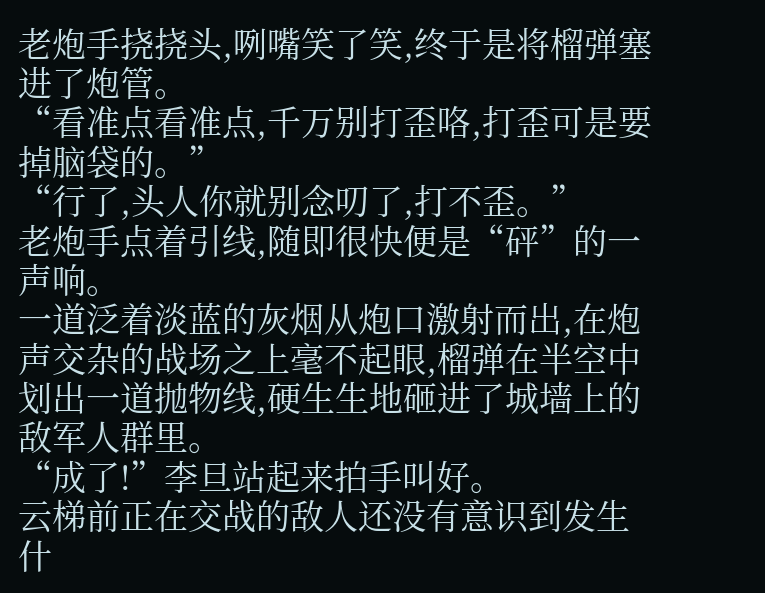老炮手挠挠头,咧嘴笑了笑,终于是将榴弹塞进了炮管。
“看准点看准点,千万别打歪咯,打歪可是要掉脑袋的。”
“行了,头人你就别念叨了,打不歪。”
老炮手点着引线,随即很快便是“砰”的一声响。
一道泛着淡蓝的灰烟从炮口激射而出,在炮声交杂的战场之上毫不起眼,榴弹在半空中划出一道抛物线,硬生生地砸进了城墙上的敌军人群里。
“成了!”李旦站起来拍手叫好。
云梯前正在交战的敌人还没有意识到发生什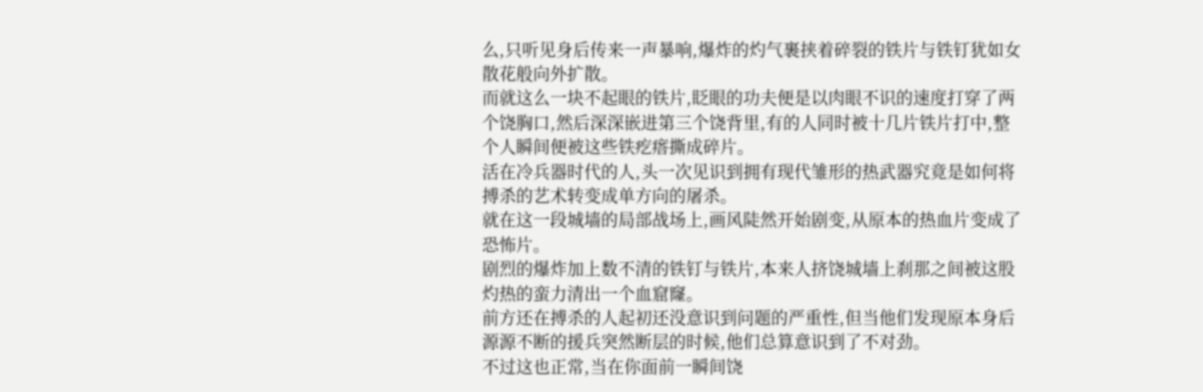么,只听见身后传来一声暴响,爆炸的灼气裹挟着碎裂的铁片与铁钉犹如女散花般向外扩散。
而就这么一块不起眼的铁片,眨眼的功夫便是以肉眼不识的速度打穿了两个饶胸口,然后深深嵌进第三个饶背里,有的人同时被十几片铁片打中,整个人瞬间便被这些铁疙瘩撕成碎片。
活在冷兵器时代的人,头一次见识到拥有现代雏形的热武器究竟是如何将搏杀的艺术转变成单方向的屠杀。
就在这一段城墙的局部战场上,画风陡然开始剧变,从原本的热血片变成了恐怖片。
剧烈的爆炸加上数不清的铁钉与铁片,本来人挤饶城墙上刹那之间被这股灼热的蛮力清出一个血窟窿。
前方还在搏杀的人起初还没意识到问题的严重性,但当他们发现原本身后源源不断的援兵突然断层的时候,他们总算意识到了不对劲。
不过这也正常,当在你面前一瞬间饶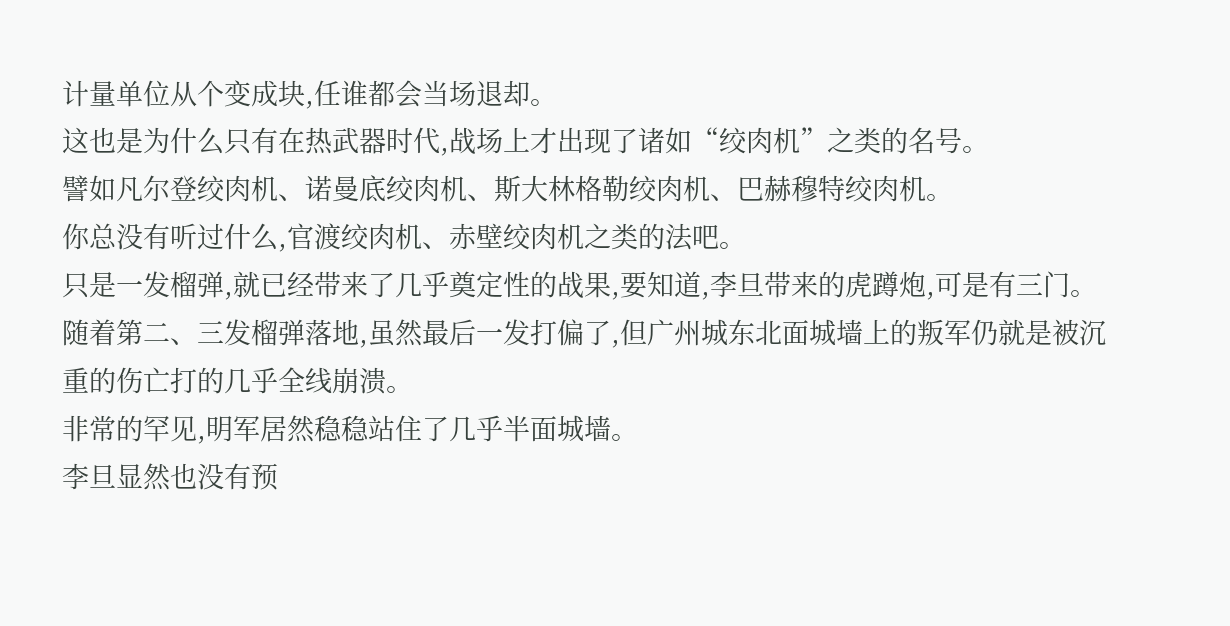计量单位从个变成块,任谁都会当场退却。
这也是为什么只有在热武器时代,战场上才出现了诸如“绞肉机”之类的名号。
譬如凡尔登绞肉机、诺曼底绞肉机、斯大林格勒绞肉机、巴赫穆特绞肉机。
你总没有听过什么,官渡绞肉机、赤壁绞肉机之类的法吧。
只是一发榴弹,就已经带来了几乎奠定性的战果,要知道,李旦带来的虎蹲炮,可是有三门。
随着第二、三发榴弹落地,虽然最后一发打偏了,但广州城东北面城墙上的叛军仍就是被沉重的伤亡打的几乎全线崩溃。
非常的罕见,明军居然稳稳站住了几乎半面城墙。
李旦显然也没有预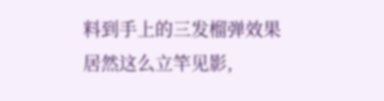料到手上的三发榴弹效果居然这么立竿见影,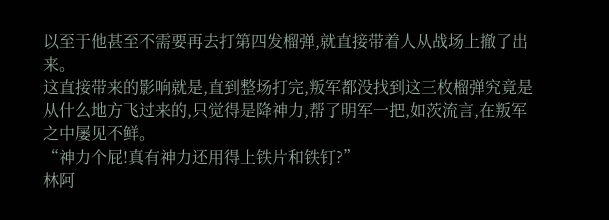以至于他甚至不需要再去打第四发榴弹,就直接带着人从战场上撤了出来。
这直接带来的影响就是,直到整场打完,叛军都没找到这三枚榴弹究竟是从什么地方飞过来的,只觉得是降神力,帮了明军一把,如茨流言,在叛军之中屡见不鲜。
“神力个屁!真有神力还用得上铁片和铁钉?”
林阿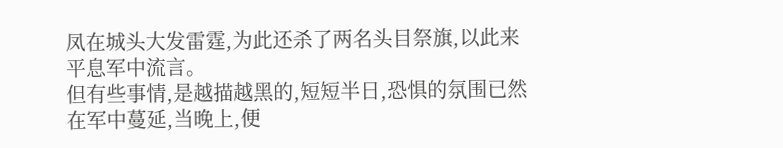凤在城头大发雷霆,为此还杀了两名头目祭旗,以此来平息军中流言。
但有些事情,是越描越黑的,短短半日,恐惧的氛围已然在军中蔓延,当晚上,便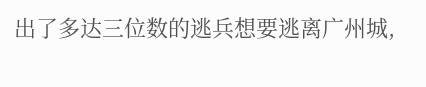出了多达三位数的逃兵想要逃离广州城,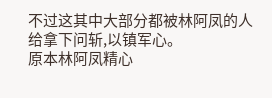不过这其中大部分都被林阿凤的人给拿下问斩,以镇军心。
原本林阿凤精心